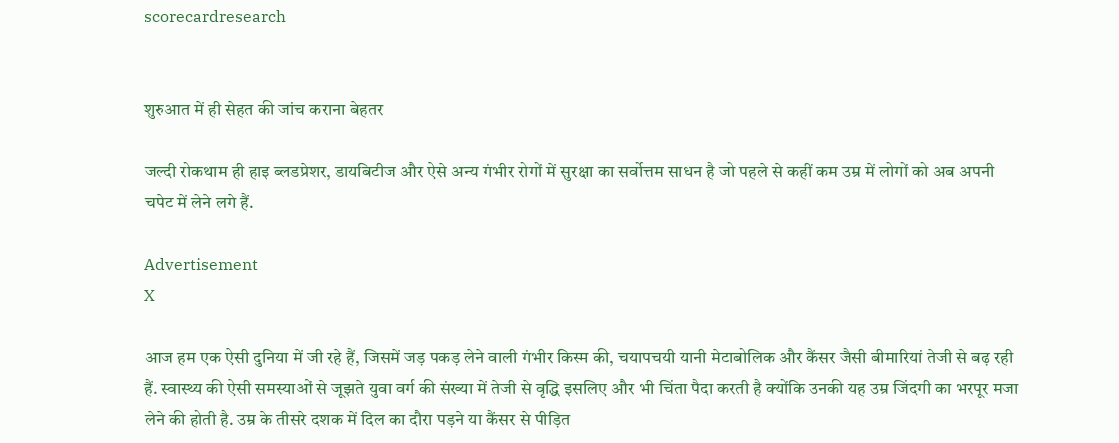scorecardresearch


शुरुआत में ही सेहत की जांच कराना बेहतर

जल्दी रोकथाम ही हाइ ब्लडप्रेशर, डायबिटीज और ऐसे अन्य गंभीर रोगों में सुरक्षा का सर्वोत्तम साधन है जो पहले से कहीं कम उम्र में लोगों को अब अपनी चपेट में लेने लगे हैं.

Advertisement
X

आज हम एक ऐसी दुनिया में जी रहे हैं, जिसमें जड़ पकड़ लेने वाली गंभीर किस्म की, चयापचयी यानी मेटाबोलिक और कैंसर जैसी बीमारियां तेजी से बढ़ रही हैं. स्वास्थ्य की ऐसी समस्याओं से जूझते युवा वर्ग की संख्या में तेजी से वृद्धि इसलिए और भी चिंता पैदा करती है क्योंकि उनकी यह उम्र जिंदगी का भरपूर मजा लेने की होती है. उम्र के तीसरे दशक में दिल का दौरा पड़ने या कैंसर से पीड़ित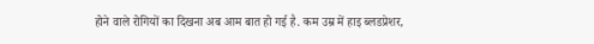होने वाले रोगियों का दिखना अब आम बात हो गई है. कम उम्र में हाइ ब्लडप्रेशर,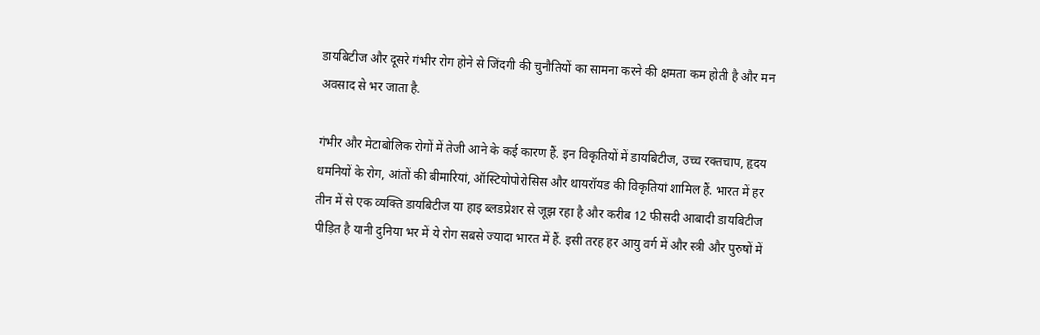डायबिटीज और दूसरे गंभीर रोग होने से जिंदगी की चुनौतियों का सामना करने की क्षमता कम होती है और मन अवसाद से भर जाता है.

गंभीर और मेटाबोलिक रोगों में तेजी आने के कई कारण हैं. इन विकृतियों में डायबिटीज, उच्च रक्तचाप, हृदय धमनियों के रोग, आंतों की बीमारियां, ऑस्टियोपोरोसिस और थायरॉयड की विकृतियां शामिल हैं. भारत में हर तीन में से एक व्यक्ति डायबिटीज या हाइ ब्लडप्रेशर से जूझ रहा है और करीब 12 फीसदी आबादी डायबिटीज पीड़ित है यानी दुनिया भर में ये रोग सबसे ज्यादा भारत में हैं. इसी तरह हर आयु वर्ग में और स्त्री और पुरुषों में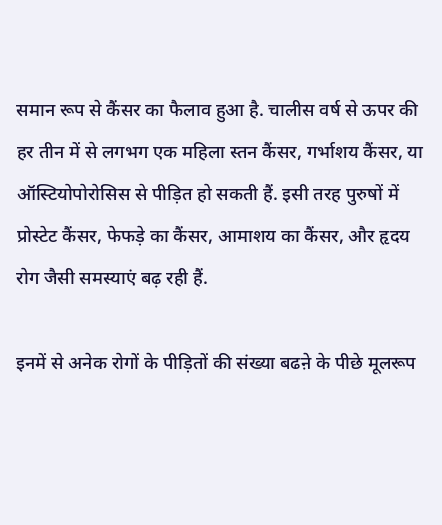समान रूप से कैंसर का फैलाव हुआ है. चालीस वर्ष से ऊपर की हर तीन में से लगभग एक महिला स्तन कैंसर, गर्भाशय कैंसर, या ऑस्टियोपोरोसिस से पीड़ित हो सकती हैं. इसी तरह पुरुषों में प्रोस्टेट कैंसर, फेफड़े का कैंसर, आमाशय का कैंसर, और हृदय रोग जैसी समस्याएं बढ़ रही हैं.

इनमें से अनेक रोगों के पीड़ितों की संख्या बढऩे के पीछे मूलरूप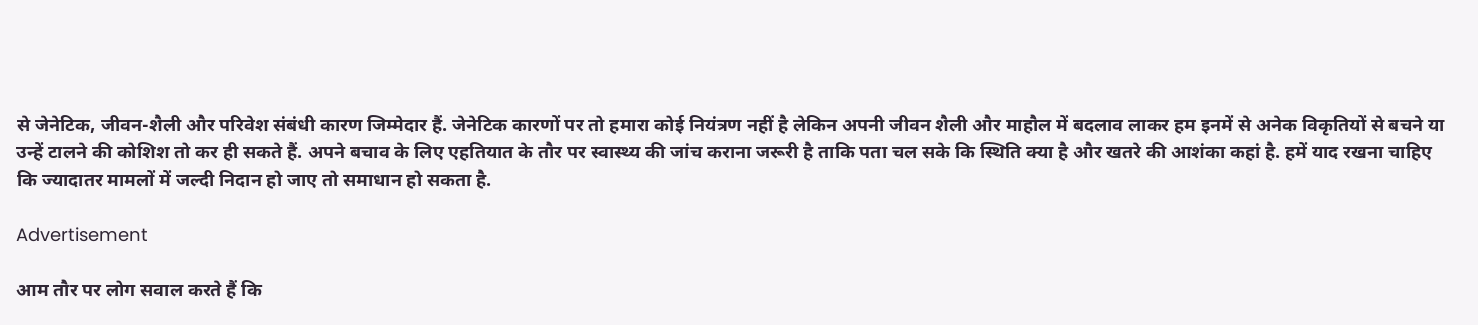से जेनेटिक, जीवन-शैली और परिवेश संबंधी कारण जिम्मेदार हैं. जेनेटिक कारणों पर तो हमारा कोई नियंत्रण नहीं है लेकिन अपनी जीवन शैली और माहौल में बदलाव लाकर हम इनमें से अनेक विकृतियों से बचने या उन्हें टालने की कोशिश तो कर ही सकते हैं. अपने बचाव के लिए एहतियात के तौर पर स्वास्थ्य की जांच कराना जरूरी है ताकि पता चल सके कि स्थिति क्या है और खतरे की आशंका कहां है. हमें याद रखना चाहिए कि ज्यादातर मामलों में जल्दी निदान हो जाए तो समाधान हो सकता है.

Advertisement

आम तौर पर लोग सवाल करते हैं कि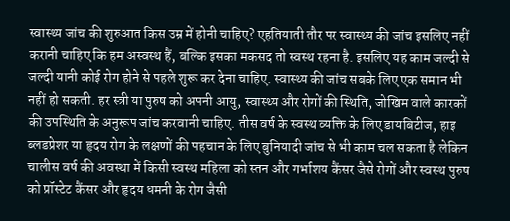स्वास्थ्य जांच की शुरुआत किस उम्र में होनी चाहिए? एहतियाती तौर पर स्वास्थ्य की जांच इसलिए नहीं करानी चाहिए कि हम अस्वस्थ हैं, बल्कि इसका मकसद तो स्वस्थ रहना है. इसलिए यह काम जल्दी से जल्दी यानी कोई रोग होने से पहले शुरू कर देना चाहिए. स्वास्थ्य की जांच सबके लिए एक समान भी नहीं हो सकती. हर स्त्री या पुरुष को अपनी आयु, स्वास्थ्य और रोगों की स्थिति, जोखिम वाले कारकों की उपस्थिति के अनुरूप जांच करवानी चाहिए. तीस वर्ष के स्वस्थ व्यक्ति के लिए डायबिटीज, हाइ ब्लडप्रेशर या हृदय रोग के लक्षणों की पहचान के लिए बुनियादी जांच से भी काम चल सकता है लेकिन चालीस वर्ष की अवस्था में किसी स्वस्थ महिला को स्तन और गर्भाशय कैंसर जैसे रोगों और स्वस्थ पुरुष को प्रॉस्टेट कैंसर और हृदय धमनी के रोग जैसी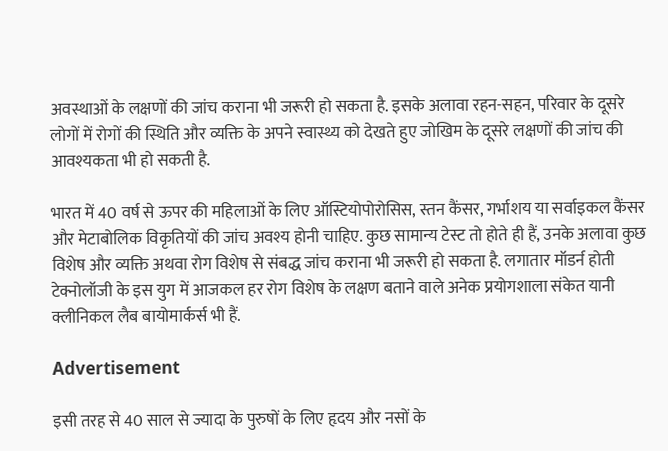अवस्थाओं के लक्षणों की जांच कराना भी जरूरी हो सकता है. इसके अलावा रहन-सहन, परिवार के दूसरे लोगों में रोगों की स्थिति और व्यक्ति के अपने स्वास्थ्य को देखते हुए जोखिम के दूसरे लक्षणों की जांच की आवश्यकता भी हो सकती है.

भारत में 40 वर्ष से ऊपर की महिलाओं के लिए ऑस्टियोपोरोसिस, स्तन कैंसर, गर्भाशय या सर्वाइकल कैंसर और मेटाबोलिक विकृतियों की जांच अवश्य होनी चाहिए. कुछ सामान्य टेस्ट तो होते ही हैं, उनके अलावा कुछ विशेष और व्यक्ति अथवा रोग विशेष से संबद्ध जांच कराना भी जरूरी हो सकता है. लगातार मॉडर्न होती टेक्नोलॉजी के इस युग में आजकल हर रोग विशेष के लक्षण बताने वाले अनेक प्रयोगशाला संकेत यानी क्लीनिकल लैब बायोमार्कर्स भी हैं.

Advertisement

इसी तरह से 40 साल से ज्यादा के पुरुषों के लिए हृदय और नसों के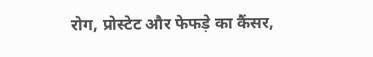रोग, प्रोस्टेट और फेफड़े का कैंसर,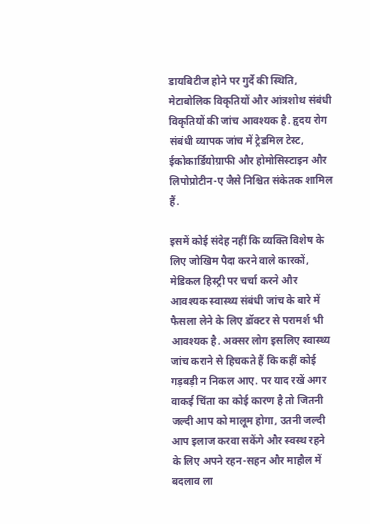डायबिटीज होने पर गुर्दे की स्थिति, मेटाबोलिक विकृतियों और आंत्रशोथ संबंधी विकृतियों की जांच आवश्यक है. हृदय रोग संबंधी व्यापक जांच में ट्रेडमिल टेस्ट, ईकोकार्डियोग्राफी और होमोसिस्टाइन और लिपोप्रोटीन-ए जैसे निश्चित संकेतक शामिल हैं.

इसमें कोई संदेह नहीं कि व्यक्ति विशेष के लिए जोखिम पैदा करने वाले कारकों, मेडिकल हिस्ट्री पर चर्चा करने और आवश्यक स्वास्थ्य संबंधी जांच के बारे में फैसला लेने के लिए डॉक्टर से परामर्श भी आवश्यक है. अक्सर लोग इसलिए स्वास्थ्य जांच कराने से हिचकते हैं कि कहीं कोई गड़बड़ी न निकल आए. पर याद रखें अगर वाकई चिंता का कोई कारण है तो जितनी जल्दी आप को मालूम होगा, उतनी जल्दी आप इलाज करवा सकेंगे और स्वस्थ रहने के लिए अपने रहन-सहन और माहौल में बदलाव ला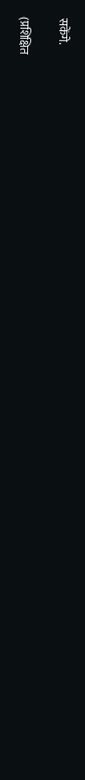सकेंगे.

(प्रशिक्षित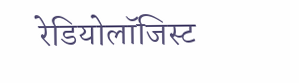रेडियोलॉजिस्ट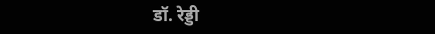डॉ. रेड्डी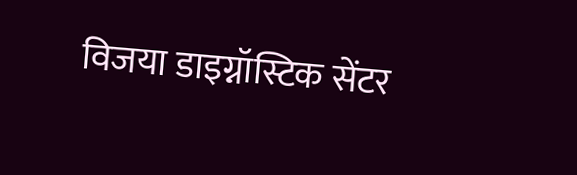विजया डाइग्नॉस्टिक सेंटर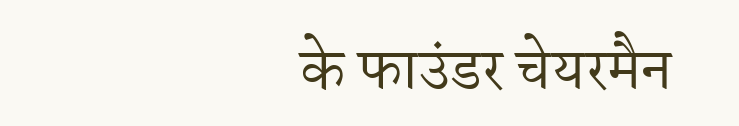के फाउंडर चेयरमैन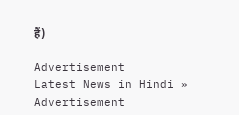हैं)

Advertisement
Latest News in Hindi »
Advertisement